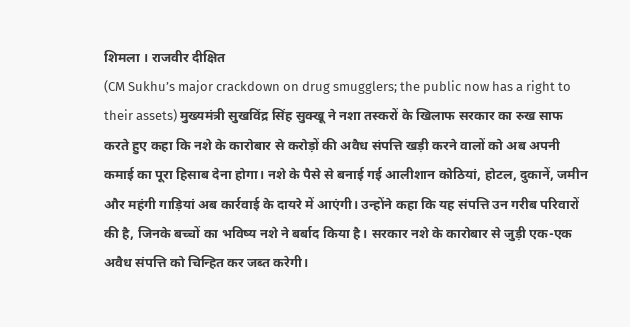शिमला । राजवीर दीक्षित
(CM Sukhu’s major crackdown on drug smugglers; the public now has a right to their assets) मुख्यमंत्री सुखविंद्र सिंह सुक्खू ने नशा तस्करों के खिलाफ सरकार का रुख साफ करते हुए कहा कि नशे के कारोबार से करोड़ों की अवैध संपत्ति खड़ी करने वालों को अब अपनी कमाई का पूरा हिसाब देना होगा। नशे के पैसे से बनाई गई आलीशान कोठियां, होटल, दुकानें, जमीन और महंगी गाड़ियां अब कार्रवाई के दायरे में आएंगी। उन्होंने कहा कि यह संपत्ति उन गरीब परिवारों की है, जिनके बच्चों का भविष्य नशे ने बर्बाद किया है। सरकार नशे के कारोबार से जुड़ी एक-एक अवैध संपत्ति को चिन्हित कर जब्त करेगी।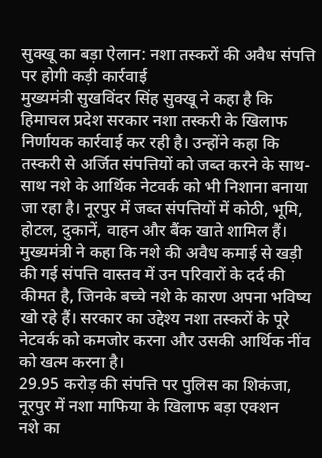सुक्खू का बड़ा ऐलान: नशा तस्करों की अवैध संपत्ति पर होगी कड़ी कार्रवाई
मुख्यमंत्री सुखविंदर सिंह सुक्खू ने कहा है कि हिमाचल प्रदेश सरकार नशा तस्करी के खिलाफ निर्णायक कार्रवाई कर रही है। उन्होंने कहा कि तस्करी से अर्जित संपत्तियों को जब्त करने के साथ-साथ नशे के आर्थिक नेटवर्क को भी निशाना बनाया जा रहा है। नूरपुर में जब्त संपत्तियों में कोठी, भूमि, होटल, दुकानें, वाहन और बैंक खाते शामिल हैं। मुख्यमंत्री ने कहा कि नशे की अवैध कमाई से खड़ी की गई संपत्ति वास्तव में उन परिवारों के दर्द की कीमत है, जिनके बच्चे नशे के कारण अपना भविष्य खो रहे हैं। सरकार का उद्देश्य नशा तस्करों के पूरे नेटवर्क को कमजोर करना और उसकी आर्थिक नींव को खत्म करना है।
29.95 करोड़ की संपत्ति पर पुलिस का शिकंजा, नूरपुर में नशा माफिया के खिलाफ बड़ा एक्शन
नशे का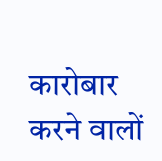कारोबार करने वालों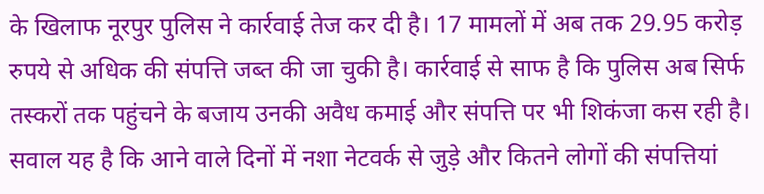के खिलाफ नूरपुर पुलिस ने कार्रवाई तेज कर दी है। 17 मामलों में अब तक 29.95 करोड़ रुपये से अधिक की संपत्ति जब्त की जा चुकी है। कार्रवाई से साफ है कि पुलिस अब सिर्फ तस्करों तक पहुंचने के बजाय उनकी अवैध कमाई और संपत्ति पर भी शिकंजा कस रही है। सवाल यह है कि आने वाले दिनों में नशा नेटवर्क से जुड़े और कितने लोगों की संपत्तियां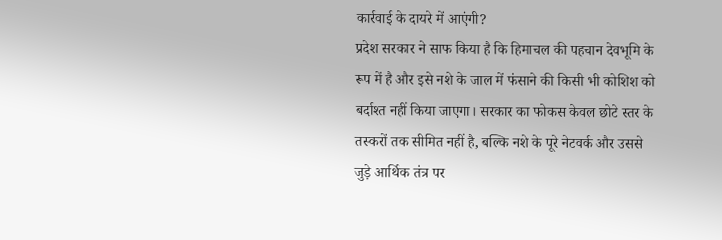कार्रवाई के दायरे में आएंगी?
प्रदेश सरकार ने साफ किया है कि हिमाचल की पहचान देवभूमि के रूप में है और इसे नशे के जाल में फंसाने की किसी भी कोशिश को बर्दाश्त नहीं किया जाएगा। सरकार का फोकस केवल छोटे स्तर के तस्करों तक सीमित नहीं है, बल्कि नशे के पूरे नेटवर्क और उससे जुड़े आर्थिक तंत्र पर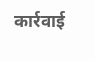कार्रवाई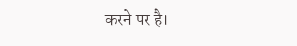करने पर है।